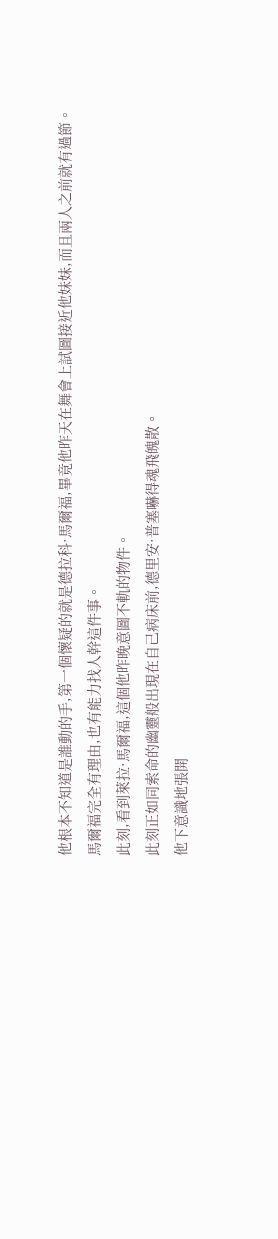他根本不知道是誰動的手,第一個懷疑的就是德拉科·馬爾福,畢竟他昨天在舞會上試圖接近他妹妹,而且兩人之前就有過節。
馬爾福完全有理由,也有能力找人幹這件事。
此刻,看到萊拉·馬爾福,這個他昨晚意圖不軌的物件。
此刻正如同索命的幽靈般出現在自己病床前,德里安·普塞嚇得魂飛魄散。
他下意識地張開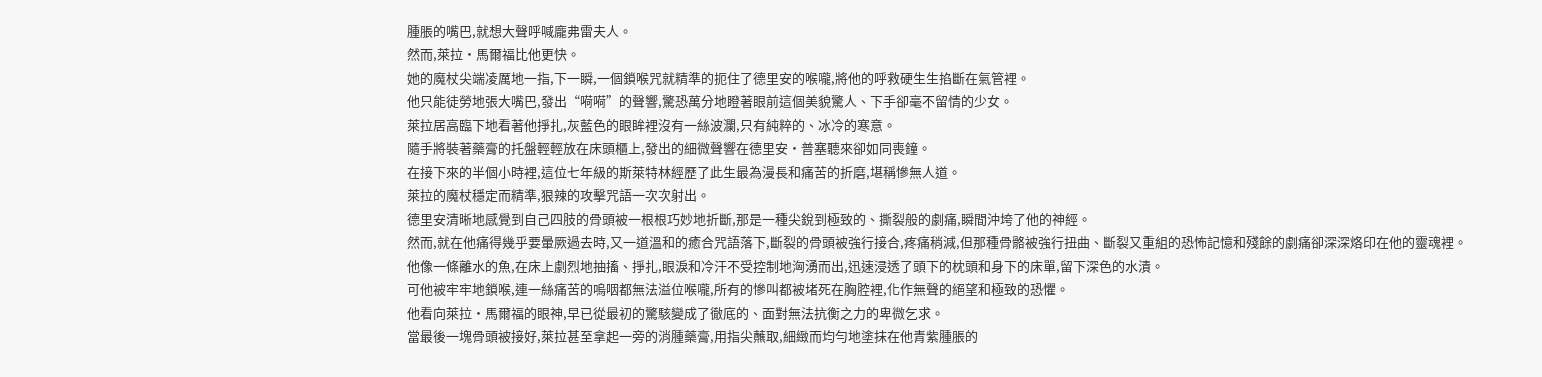腫脹的嘴巴,就想大聲呼喊龐弗雷夫人。
然而,萊拉·馬爾福比他更快。
她的魔杖尖端凌厲地一指,下一瞬,一個鎖喉咒就精準的扼住了德里安的喉嚨,將他的呼救硬生生掐斷在氣管裡。
他只能徒勞地張大嘴巴,發出“嗬嗬”的聲響,驚恐萬分地瞪著眼前這個美貌驚人、下手卻毫不留情的少女。
萊拉居高臨下地看著他掙扎,灰藍色的眼眸裡沒有一絲波瀾,只有純粹的、冰冷的寒意。
隨手將裝著藥膏的托盤輕輕放在床頭櫃上,發出的細微聲響在德里安·普塞聽來卻如同喪鐘。
在接下來的半個小時裡,這位七年級的斯萊特林經歷了此生最為漫長和痛苦的折磨,堪稱慘無人道。
萊拉的魔杖穩定而精準,狠辣的攻擊咒語一次次射出。
德里安清晰地感覺到自己四肢的骨頭被一根根巧妙地折斷,那是一種尖銳到極致的、撕裂般的劇痛,瞬間沖垮了他的神經。
然而,就在他痛得幾乎要暈厥過去時,又一道溫和的癒合咒語落下,斷裂的骨頭被強行接合,疼痛稍減,但那種骨骼被強行扭曲、斷裂又重組的恐怖記憶和殘餘的劇痛卻深深烙印在他的靈魂裡。
他像一條離水的魚,在床上劇烈地抽搐、掙扎,眼淚和冷汗不受控制地洶湧而出,迅速浸透了頭下的枕頭和身下的床單,留下深色的水漬。
可他被牢牢地鎖喉,連一絲痛苦的嗚咽都無法溢位喉嚨,所有的慘叫都被堵死在胸腔裡,化作無聲的絕望和極致的恐懼。
他看向萊拉·馬爾福的眼神,早已從最初的驚駭變成了徹底的、面對無法抗衡之力的卑微乞求。
當最後一塊骨頭被接好,萊拉甚至拿起一旁的消腫藥膏,用指尖蘸取,細緻而均勻地塗抹在他青紫腫脹的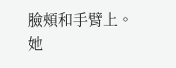臉頰和手臂上。
她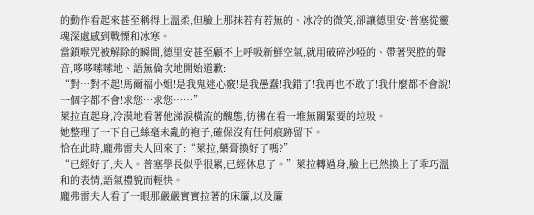的動作看起來甚至稱得上溫柔,但臉上那抹若有若無的、冰冷的微笑,卻讓德里安·普塞從靈魂深處感到戰慄和冰寒。
當鎖喉咒被解除的瞬間,德里安甚至顧不上呼吸新鮮空氣,就用破碎沙啞的、帶著哭腔的聲音,哆哆嗦嗦地、語無倫次地開始道歉:
“對…對不起!馬爾福小姐!是我鬼迷心竅!是我愚蠢!我錯了!我再也不敢了!我什麼都不會說!一個字都不會!求您…求您……”
萊拉直起身,冷漠地看著他涕淚橫流的醜態,彷彿在看一堆無關緊要的垃圾。
她整理了一下自己絲毫未亂的袍子,確保沒有任何痕跡留下。
恰在此時,龐弗雷夫人回來了:“萊拉,藥膏換好了嗎?”
“已經好了,夫人。普塞學長似乎很累,已經休息了。”萊拉轉過身,臉上已然換上了乖巧溫和的表情,語氣禮貌而輕快。
龐弗雷夫人看了一眼那嚴嚴實實拉著的床簾,以及簾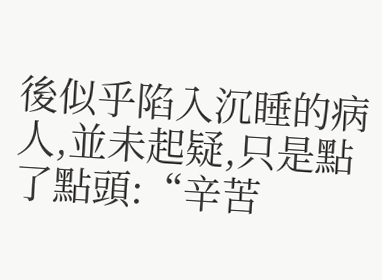後似乎陷入沉睡的病人,並未起疑,只是點了點頭:“辛苦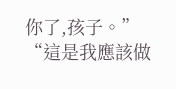你了,孩子。”
“這是我應該做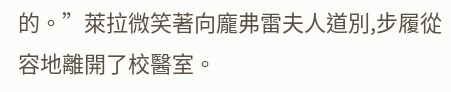的。”萊拉微笑著向龐弗雷夫人道別,步履從容地離開了校醫室。